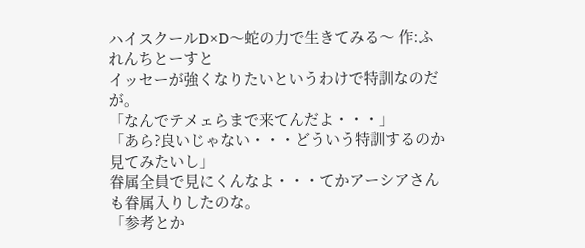ハイスクールD×D〜蛇の力で生きてみる〜 作:ふれんちとーすと
イッセーが強くなりたいというわけで特訓なのだが。
「なんでテメェらまで来てんだよ・・・」
「あら?良いじゃない・・・どういう特訓するのか見てみたいし」
眷属全員で見にくんなよ・・・てかアーシアさんも眷属入りしたのな。
「参考とか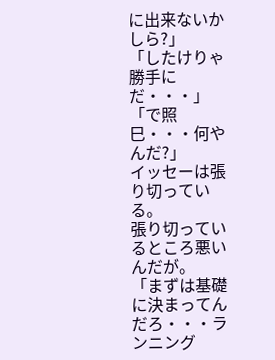に出来ないかしら?」
「したけりゃ勝手にだ・・・」
「で照巳・・・何やんだ?」
イッセーは張り切っている。
張り切っているところ悪いんだが。
「まずは基礎に決まってんだろ・・・ランニング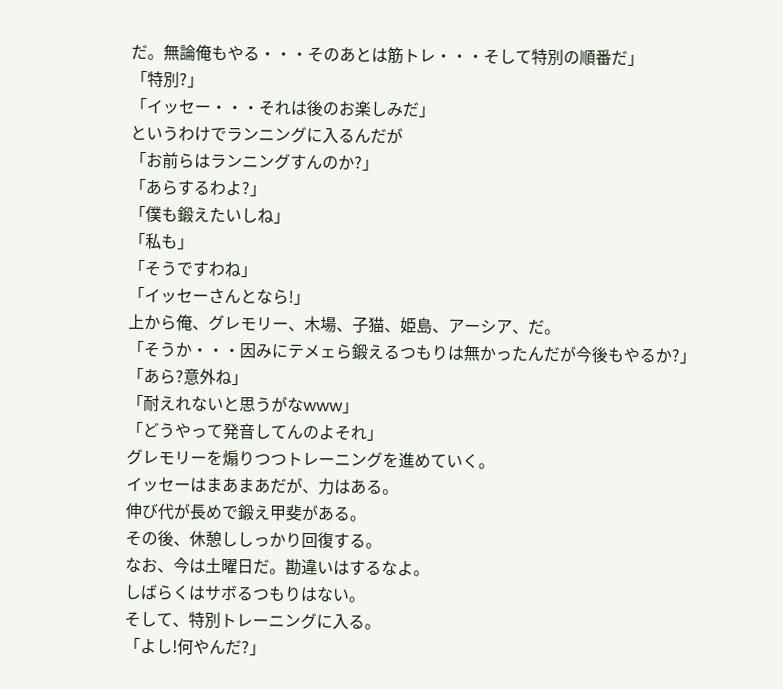だ。無論俺もやる・・・そのあとは筋トレ・・・そして特別の順番だ」
「特別?」
「イッセー・・・それは後のお楽しみだ」
というわけでランニングに入るんだが
「お前らはランニングすんのか?」
「あらするわよ?」
「僕も鍛えたいしね」
「私も」
「そうですわね」
「イッセーさんとなら!」
上から俺、グレモリー、木場、子猫、姫島、アーシア、だ。
「そうか・・・因みにテメェら鍛えるつもりは無かったんだが今後もやるか?」
「あら?意外ね」
「耐えれないと思うがなwww」
「どうやって発音してんのよそれ」
グレモリーを煽りつつトレーニングを進めていく。
イッセーはまあまあだが、力はある。
伸び代が長めで鍛え甲斐がある。
その後、休憩ししっかり回復する。
なお、今は土曜日だ。勘違いはするなよ。
しばらくはサボるつもりはない。
そして、特別トレーニングに入る。
「よし!何やんだ?」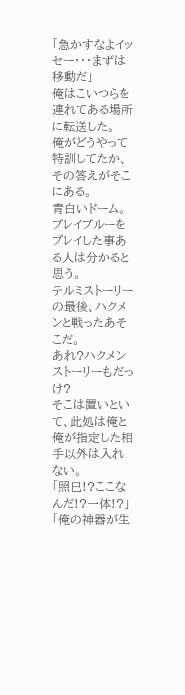「急かすなよイッセー・・・まずは移動だ」
俺はこいつらを連れてある場所に転送した。
俺がどうやって特訓してたか、その答えがそこにある。
青白いドーム。ブレイブルーをプレイした事ある人は分かると思う。
テルミストーリーの最後、ハクメンと戦ったあそこだ。
あれ?ハクメンストーリーもだっけ?
そこは置いといて、此処は俺と俺が指定した相手以外は入れない。
「照巳!?ここなんだ!?一体!?」
「俺の神器が生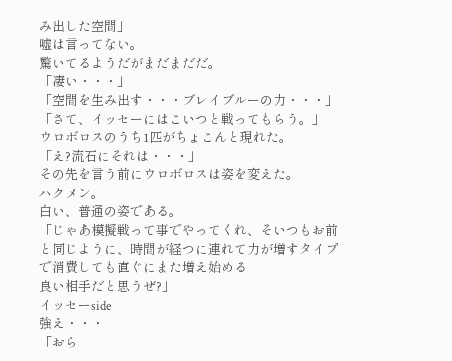み出した空間」
嘘は言ってない。
驚いてるようだがまだまだだ。
「凄い・・・」
「空間を生み出す・・・ブレイブルーの力・・・」
「さて、イッセーにはこいつと戦ってもらう。」
ウロボロスのうち1匹がちょこんと現れた。
「え?流石にそれは・・・」
その先を言う前にウロボロスは姿を変えた。
ハクメン。
白い、普通の姿である。
「じゃあ模擬戦って事でやってくれ、そいつもお前と同じように、時間が経つに連れて力が増すタイプで消費しても直ぐにまた増え始める
良い相手だと思うぜ?」
イッセーside
強え・・・
「おら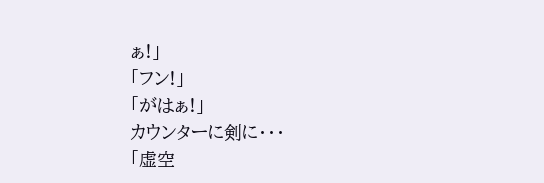ぁ!」
「フン!」
「がはぁ!」
カウンターに剣に・・・
「虚空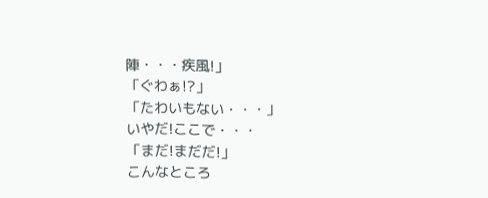陣・・・疾風!」
「ぐわぁ!?」
「たわいもない・・・」
いやだ!ここで・・・
「まだ!まだだ!」
こんなところ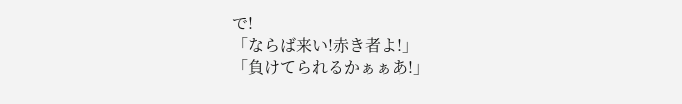で!
「ならば来い!赤き者よ!」
「負けてられるかぁぁあ!」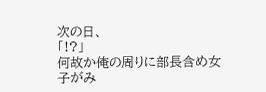次の日、
「!?」
何故か俺の周りに部長含め女子がみ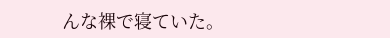んな裸で寝ていた。